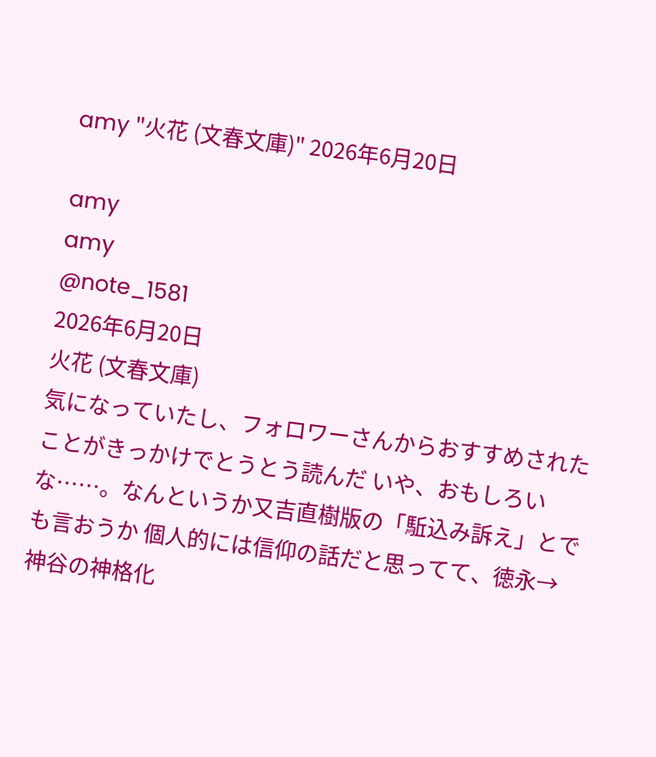amy "火花 (文春文庫)" 2026年6月20日

amy
amy
@note_1581
2026年6月20日
火花 (文春文庫)
気になっていたし、フォロワーさんからおすすめされたことがきっかけでとうとう読んだ いや、おもしろいな……。なんというか又吉直樹版の「駈込み訴え」とでも言おうか 個人的には信仰の話だと思ってて、徳永→神谷の神格化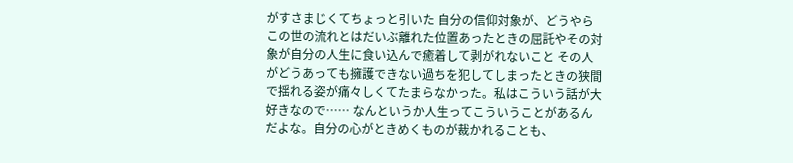がすさまじくてちょっと引いた 自分の信仰対象が、どうやらこの世の流れとはだいぶ離れた位置あったときの屈託やその対象が自分の人生に食い込んで癒着して剥がれないこと その人がどうあっても擁護できない過ちを犯してしまったときの狭間で揺れる姿が痛々しくてたまらなかった。私はこういう話が大好きなので…… なんというか人生ってこういうことがあるんだよな。自分の心がときめくものが裁かれることも、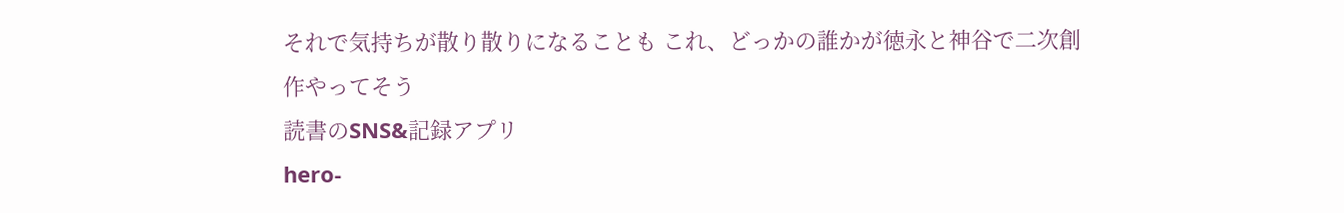それで気持ちが散り散りになることも これ、どっかの誰かが徳永と神谷で二次創作やってそう
読書のSNS&記録アプリ
hero-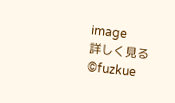image
詳しく見る
©fuzkue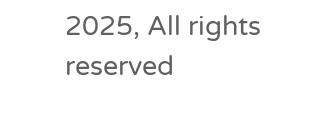2025, All rights reserved